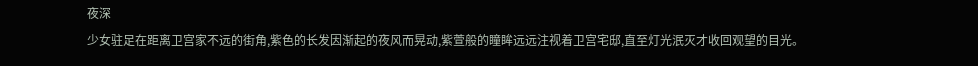夜深
少女驻足在距离卫宫家不远的街角,紫色的长发因渐起的夜风而晃动,紫萱般的瞳眸远远注视着卫宫宅邸,直至灯光泯灭才收回观望的目光。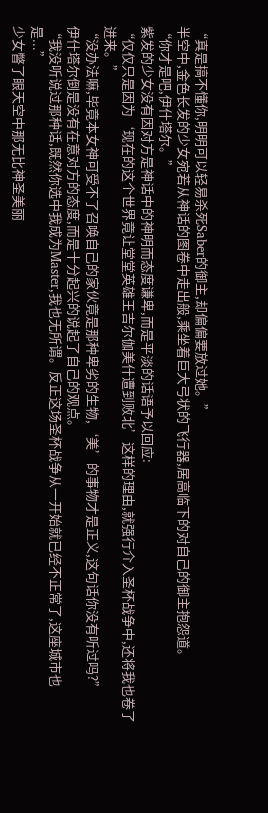“真是搞不懂你,明明可以轻易杀死Saber的御主,却偏偏要放过她。”
半空中,金色长发的少女宛若从神话的图卷中走出般,乘坐着巨大弓状的飞行器,居高临下的对自己的御主抱怨道。
“你才是吧,伊什塔尔。”
紫发的少女没有因对方是神话中的神明而态度谦卑,而是平淡的话语予以回应:
“仅仅只是因为‘现在的这个世界竟让堂堂英雄王吉尔伽美什遭到败北’这样的理由,就强行介入圣杯战争中,还将我也卷了进来。”
“没办法嘛,毕竟本女神可受不了召唤自己的家伙竟是那种卑劣的生物,‘美’的事物才是正义,这句话你没有听过吗?”
伊什塔尔倒是没有在意对方的态度,而是十分起兴的说起了自己的观点。
“我没听说过那种话,既然你选中我成为Master,我也无所谓。反正这场圣杯战争从一开始就已经不正常了,这座城市也是...”
少女瞥了眼天空中那无比神圣美丽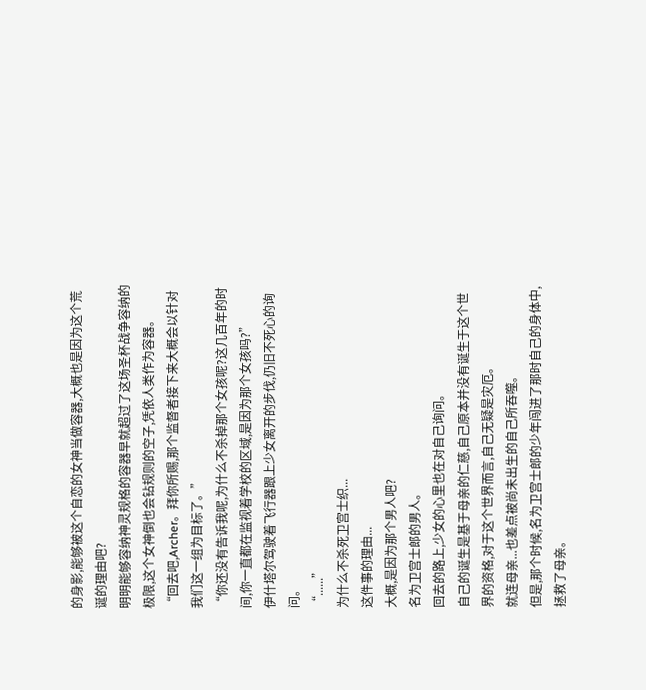的身影,能够被这个自恋的女神当做容器,大概也是因为这个荒诞的理由吧?
明明能够容纳神灵规格的容器早就超过了这场圣杯战争容纳的极限,这个女神倒也会钻规则的空子,凭依人类作为容器。
“回去吧,Archer。拜你所赐,那个监督者接下来大概会以针对我们这一组为目标了。”
“你还没有告诉我呢,为什么不杀掉那个女孩呢?这几百年的时间,你一直都在监视着学校的区域,是因为那个女孩吗?”
伊什塔尔驾驶着飞行器跟上少女离开的步伐,仍旧不死心的询问。
“......”
为什么不杀死卫宫士织...
这件事的理由...
大概,是因为那个男人吧?
名为卫宫士郎的男人。
回去的路上,少女的心里也在对自己询问。
自己的诞生是基于母亲的仁慈,自己原本并没有诞生于这个世界的资格,对于这个世界而言,自己无疑是灾厄。
就连母亲...也差点被尚未出生的自己所吞噬。
但是,那个时候,名为卫宫士郎的少年闯进了那时自己的身体中,拯救了母亲。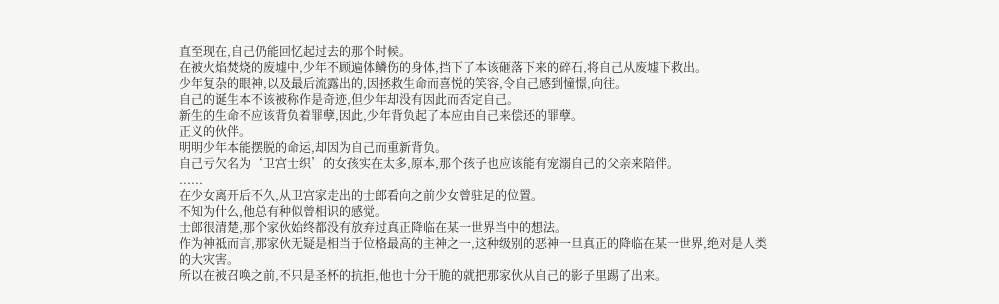直至现在,自己仍能回忆起过去的那个时候。
在被火焰焚烧的废墟中,少年不顾遍体鳞伤的身体,挡下了本该砸落下来的碎石,将自己从废墟下救出。
少年复杂的眼神,以及最后流露出的,因拯救生命而喜悦的笑容,令自己感到憧憬,向往。
自己的诞生本不该被称作是奇迹,但少年却没有因此而否定自己。
新生的生命不应该背负着罪孽,因此,少年背负起了本应由自己来偿还的罪孽。
正义的伙伴。
明明少年本能摆脱的命运,却因为自己而重新背负。
自己亏欠名为‘卫宫士织’的女孩实在太多,原本,那个孩子也应该能有宠溺自己的父亲来陪伴。
......
在少女离开后不久,从卫宫家走出的士郎看向之前少女曾驻足的位置。
不知为什么,他总有种似曾相识的感觉。
士郎很清楚,那个家伙始终都没有放弃过真正降临在某一世界当中的想法。
作为神祗而言,那家伙无疑是相当于位格最高的主神之一,这种级别的恶神一旦真正的降临在某一世界,绝对是人类的大灾害。
所以在被召唤之前,不只是圣杯的抗拒,他也十分干脆的就把那家伙从自己的影子里踢了出来。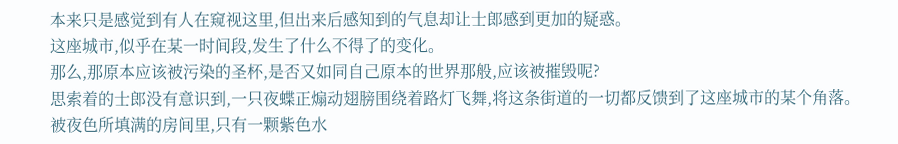本来只是感觉到有人在窥视这里,但出来后感知到的气息却让士郎感到更加的疑惑。
这座城市,似乎在某一时间段,发生了什么不得了的变化。
那么,那原本应该被污染的圣杯,是否又如同自己原本的世界那般,应该被摧毁呢?
思索着的士郎没有意识到,一只夜蝶正煽动翅膀围绕着路灯飞舞,将这条街道的一切都反馈到了这座城市的某个角落。
被夜色所填满的房间里,只有一颗紫色水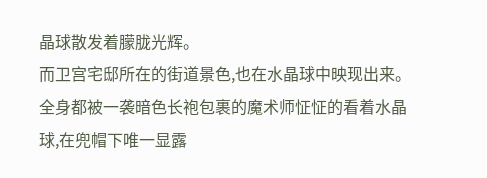晶球散发着朦胧光辉。
而卫宫宅邸所在的街道景色,也在水晶球中映现出来。
全身都被一袭暗色长袍包裹的魔术师怔怔的看着水晶球,在兜帽下唯一显露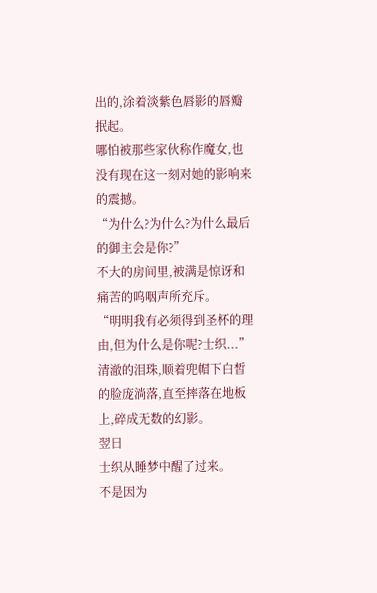出的,涂着淡紫色唇影的唇瓣抿起。
哪怕被那些家伙称作魔女,也没有现在这一刻对她的影响来的震撼。
“为什么?为什么?为什么最后的御主会是你?”
不大的房间里,被满是惊讶和痛苦的呜咽声所充斥。
“明明我有必须得到圣杯的理由,但为什么是你呢?士织...”
清澈的泪珠,顺着兜帽下白皙的脸庞淌落,直至摔落在地板上,碎成无数的幻影。
翌日
士织从睡梦中醒了过来。
不是因为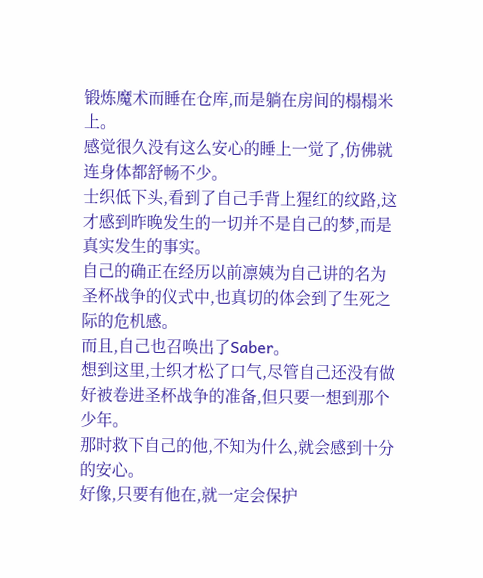锻炼魔术而睡在仓库,而是躺在房间的榻榻米上。
感觉很久没有这么安心的睡上一觉了,仿佛就连身体都舒畅不少。
士织低下头,看到了自己手背上猩红的纹路,这才感到昨晚发生的一切并不是自己的梦,而是真实发生的事实。
自己的确正在经历以前凛姨为自己讲的名为圣杯战争的仪式中,也真切的体会到了生死之际的危机感。
而且,自己也召唤出了Saber。
想到这里,士织才松了口气,尽管自己还没有做好被卷进圣杯战争的准备,但只要一想到那个少年。
那时救下自己的他,不知为什么,就会感到十分的安心。
好像,只要有他在,就一定会保护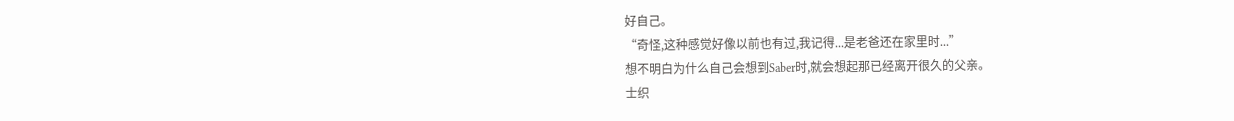好自己。
“奇怪,这种感觉好像以前也有过,我记得...是老爸还在家里时...”
想不明白为什么自己会想到Saber时,就会想起那已经离开很久的父亲。
士织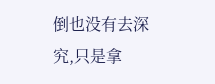倒也没有去深究,只是拿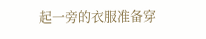起一旁的衣服准备穿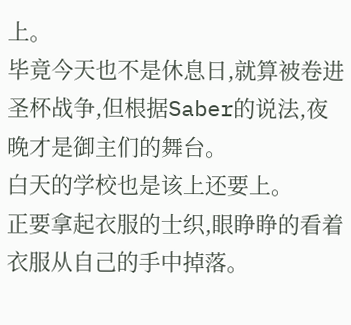上。
毕竟今天也不是休息日,就算被卷进圣杯战争,但根据Saber的说法,夜晚才是御主们的舞台。
白天的学校也是该上还要上。
正要拿起衣服的士织,眼睁睁的看着衣服从自己的手中掉落。